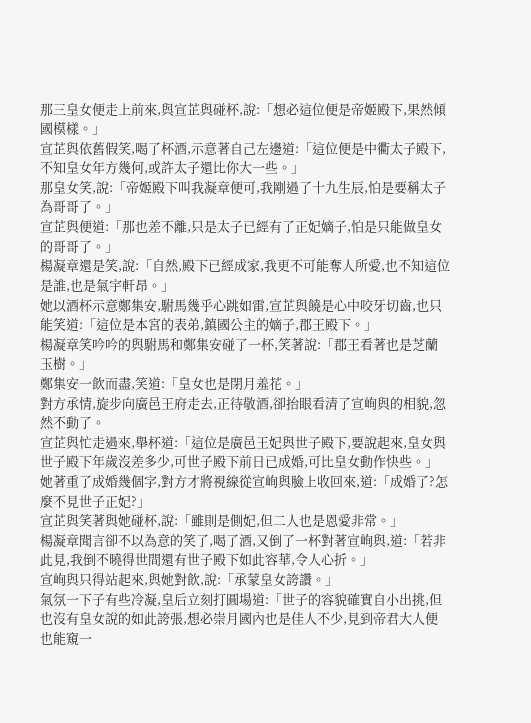那三皇女便走上前來,與宣芷與碰杯,說:「想必這位便是帝姬殿下,果然傾國模樣。」
宣芷與依舊假笑,喝了杯酒,示意著自己左邊道:「這位便是中衢太子殿下,不知皇女年方幾何,或許太子還比你大一些。」
那皇女笑,說:「帝姬殿下叫我凝章便可,我剛過了十九生辰,怕是要稱太子為哥哥了。」
宣芷與便道:「那也差不離,只是太子已經有了正妃嫡子,怕是只能做皇女的哥哥了。」
楊凝章還是笑,說:「自然,殿下已經成家,我更不可能奪人所愛,也不知這位是誰,也是氣宇軒昂。」
她以酒杯示意鄭集安,駙馬幾乎心跳如雷,宣芷與饒是心中咬牙切齒,也只能笑道:「這位是本宮的表弟,鎮國公主的嫡子,郡王殿下。」
楊凝章笑吟吟的與駙馬和鄭集安碰了一杯,笑著說:「郡王看著也是芝蘭玉樹。」
鄭集安一飲而盡,笑道:「皇女也是閉月羞花。」
對方承情,旋步向廣邑王府走去,正待敬酒,卻抬眼看清了宣峋與的相貌,忽然不動了。
宣芷與忙走過來,舉杯道:「這位是廣邑王妃與世子殿下,要說起來,皇女與世子殿下年歲沒差多少,可世子殿下前日已成婚,可比皇女動作快些。」
她著重了成婚幾個字,對方才將視線從宣峋與臉上收回來,道:「成婚了?怎麼不見世子正妃?」
宣芷與笑著與她碰杯,說:「雖則是側妃,但二人也是恩愛非常。」
楊凝章聞言卻不以為意的笑了,喝了酒,又倒了一杯對著宣峋與,道:「若非此見,我倒不曉得世間還有世子殿下如此容華,令人心折。」
宣峋與只得站起來,與她對飲,說:「承蒙皇女誇讚。」
氣氛一下子有些冷凝,皇后立刻打圓場道:「世子的容貌確實自小出挑,但也沒有皇女說的如此誇張,想必崇月國內也是佳人不少,見到帝君大人便也能窺一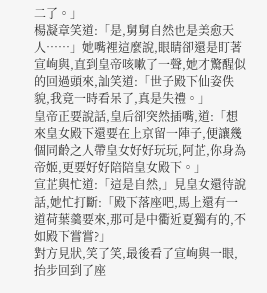二了。」
楊凝章笑道:「是,舅舅自然也是美愈天人……」她嘴裡這麼說,眼睛卻還是盯著宣峋與,直到皇帝咳嗽了一聲,她才驚醒似的回過頭來,訕笑道:「世子殿下仙姿佚貌,我竟一時看呆了,真是失禮。」
皇帝正要說話,皇后卻突然插嘴,道:「想來皇女殿下還要在上京留一陣子,便讓幾個同齡之人帶皇女好好玩玩,阿芷,你身為帝姬,更要好好陪陪皇女殿下。」
宣芷與忙道:「這是自然,」見皇女還待說話,她忙打斷:「殿下落座吧,馬上還有一道荷葉羹要來,那可是中衢近夏獨有的,不如殿下嘗嘗?」
對方見狀,笑了笑,最後看了宣峋與一眼,抬步回到了座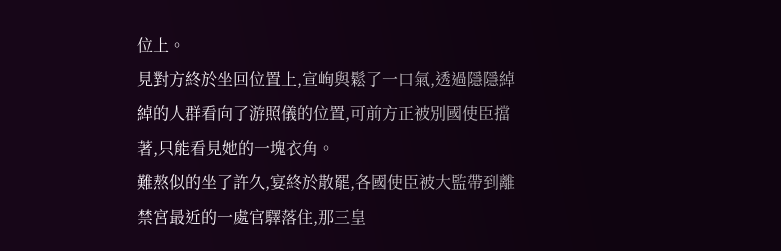位上。
見對方終於坐回位置上,宣峋與鬆了一口氣,透過隱隱綽綽的人群看向了游照儀的位置,可前方正被別國使臣擋著,只能看見她的一塊衣角。
難熬似的坐了許久,宴終於散罷,各國使臣被大監帶到離禁宮最近的一處官驛落住,那三皇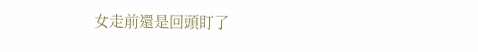女走前還是回頭盯了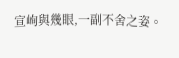宣峋與幾眼,一副不舍之姿。